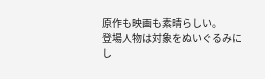原作も映画も素晴らしい。
登場人物は対象をぬいぐるみにし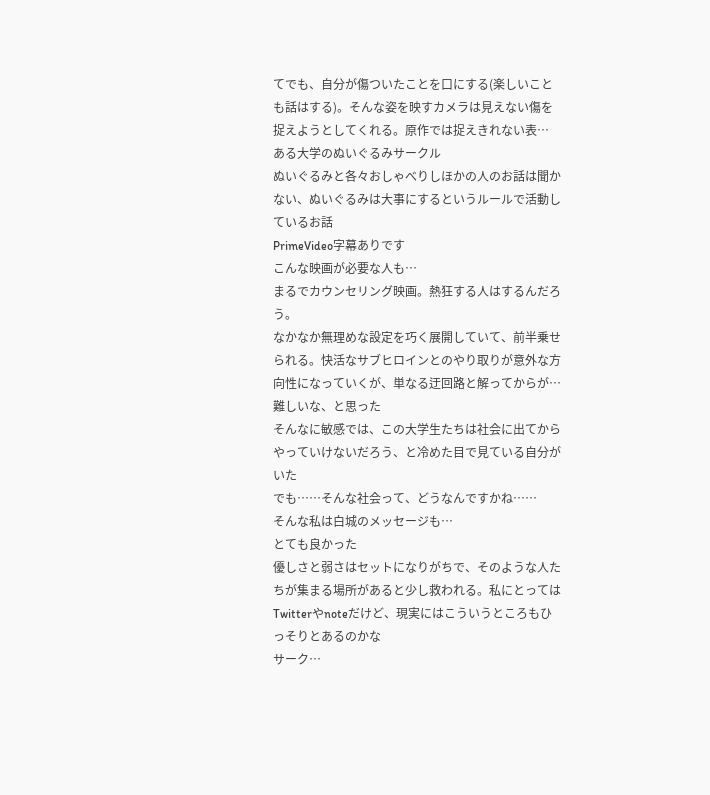てでも、自分が傷ついたことを口にする(楽しいことも話はする)。そんな姿を映すカメラは見えない傷を捉えようとしてくれる。原作では捉えきれない表…
ある大学のぬいぐるみサークル
ぬいぐるみと各々おしゃべりしほかの人のお話は聞かない、ぬいぐるみは大事にするというルールで活動しているお話
PrimeVideo字幕ありです
こんな映画が必要な人も…
まるでカウンセリング映画。熱狂する人はするんだろう。
なかなか無理めな設定を巧く展開していて、前半乗せられる。快活なサブヒロインとのやり取りが意外な方向性になっていくが、単なる迂回路と解ってからが…
難しいな、と思った
そんなに敏感では、この大学生たちは社会に出てからやっていけないだろう、と冷めた目で見ている自分がいた
でも……そんな社会って、どうなんですかね……
そんな私は白城のメッセージも…
とても良かった
優しさと弱さはセットになりがちで、そのような人たちが集まる場所があると少し救われる。私にとってはTwitterやnoteだけど、現実にはこういうところもひっそりとあるのかな
サーク…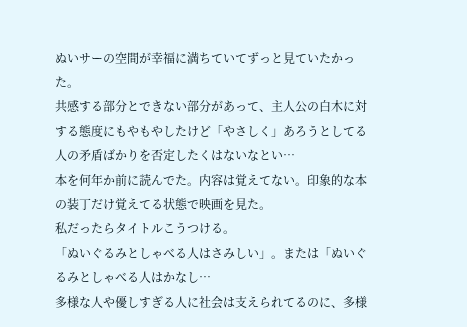ぬいサーの空間が幸福に満ちていてずっと見ていたかった。
共感する部分とできない部分があって、主人公の白木に対する態度にもやもやしたけど「やさしく」あろうとしてる人の矛盾ばかりを否定したくはないなとい…
本を何年か前に読んでた。内容は覚えてない。印象的な本の装丁だけ覚えてる状態で映画を見た。
私だったらタイトルこうつける。
「ぬいぐるみとしゃべる人はさみしい」。または「ぬいぐるみとしゃべる人はかなし…
多様な人や優しすぎる人に社会は支えられてるのに、多様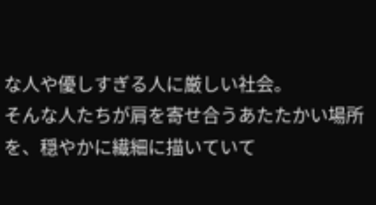な人や優しすぎる人に厳しい社会。
そんな人たちが肩を寄せ合うあたたかい場所を、穏やかに繊細に描いていて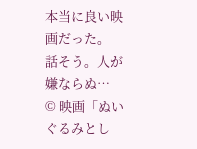本当に良い映画だった。
話そう。人が嫌ならぬ…
© 映画「ぬいぐるみとし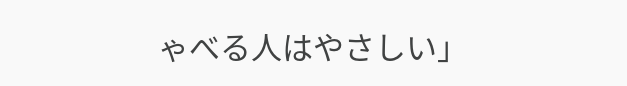ゃべる人はやさしい」